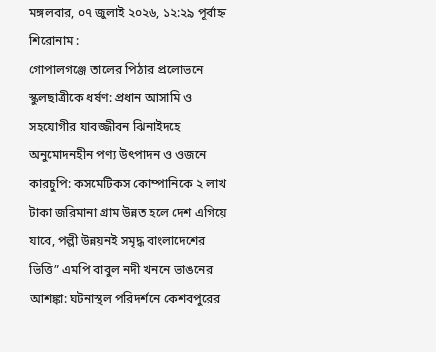মঙ্গলবার, ০৭ জুলাই ২০২৬, ১২:২৯ পূর্বাহ্ন
শিরোনাম :
গোপালগঞ্জে তালের পিঠার প্রলোভনে স্কুলছাত্রীকে ধর্ষণ: প্রধান আসামি ও সহযোগীর যাবজ্জীবন ঝিনাইদহে অনুমোদনহীন পণ্য উৎপাদন ও ওজনে কারচুপি: কসমেটিকস কোম্পানিকে ২ লাখ টাকা জরিমানা গ্রাম উন্নত হলে দেশ এগিয়ে যাবে, পল্লী উন্নয়নই সমৃদ্ধ বাংলাদেশের ভিত্তি” এমপি বাবুল নদী খননে ভাঙনের আশঙ্কা: ঘটনাস্থল পরিদর্শনে কেশবপুরের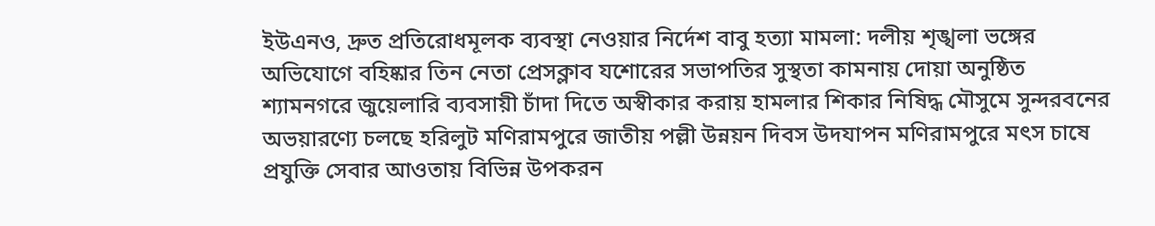ইউএনও, দ্রুত প্রতিরোধমূলক ব্যবস্থা নেওয়ার নির্দেশ বাবু হত্যা মামলা: দলীয় শৃঙ্খলা ভঙ্গের অভিযোগে বহিষ্কার তিন নেতা প্রেসক্লাব যশোরের সভাপতির সুস্থতা কামনায় দোয়া অনুষ্ঠিত শ্যামনগরে জুয়েলারি ব্যবসায়ী চাঁদা দিতে অস্বীকার করায় হামলার শিকার নিষিদ্ধ মৌসুমে সুন্দরবনের অভয়ারণ্যে চলছে হরিলুট মণিরামপুরে জাতীয় পল্লী উন্নয়ন দিবস উদযাপন মণিরামপুরে মৎস চাষে প্রযুক্তি সেবার আওতায় বিভিন্ন উপকরন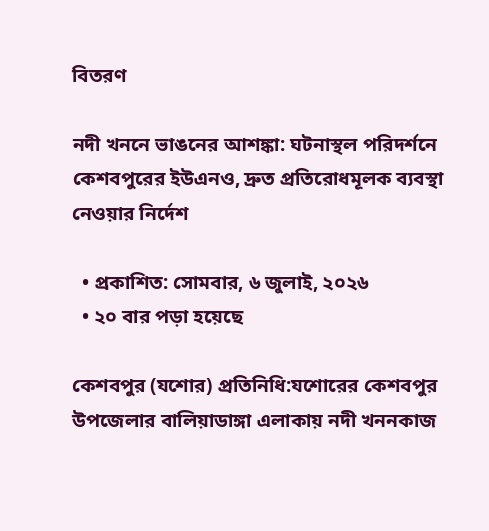বিতরণ

নদী খননে ভাঙনের আশঙ্কা: ঘটনাস্থল পরিদর্শনে কেশবপুরের ইউএনও, দ্রুত প্রতিরোধমূলক ব্যবস্থা নেওয়ার নির্দেশ

  • প্রকাশিত: সোমবার, ৬ জুলাই, ২০২৬
  • ২০ বার পড়া হয়েছে

কেশবপুর (যশোর) প্রতিনিধি:যশোরের কেশবপুর উপজেলার বালিয়াডাঙ্গা এলাকায় নদী খননকাজ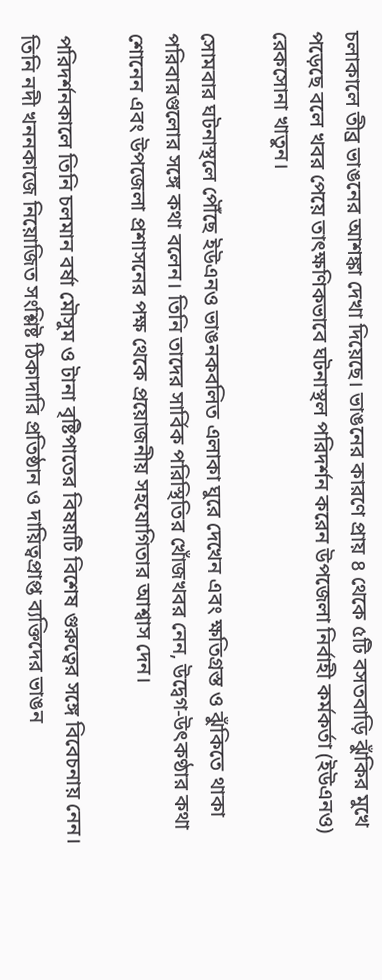চলাকালে তীব্র ভাঙনের আশঙ্কা দেখা দিয়েছে। ভাঙনের কারণে প্রায় ৪ থেকে ৫টি বসতবাড়ি ঝুঁকির মুখে পড়েছে বলে খবর পেয়ে তাৎক্ষণিকভাবে ঘটনাস্থল পরিদর্শন করেন উপজেলা নির্বাহী কর্মকর্তা (ইউএনও) রেকসোনা খাতুন।

সোমবার ঘটনাস্থলে পৌঁছে ইউএনও ভাঙনকবলিত এলাকা ঘুরে দেখেন এবং ক্ষতিগ্রস্ত ও ঝুঁকিতে থাকা পরিবারগুলোর সঙ্গে কথা বলেন। তিনি তাদের সার্বিক পরিস্থিতির খোঁজখবর নেন, উদ্বেগ-উৎকণ্ঠার কথা শোনেন এবং উপজেলা প্রশাসনের পক্ষ থেকে প্রয়োজনীয় সহযোগিতার আশ্বাস দেন।

পরিদর্শনকালে তিনি চলমান বর্ষা মৌসুম ও টানা বৃষ্টিপাতের বিষয়টি বিশেষ গুরুত্বের সঙ্গে বিবেচনায় নেন। তিনি নদী খননকাজে নিয়োজিত সংশ্লিষ্ট ঠিকাদারি প্রতিষ্ঠান ও দায়িত্বপ্রাপ্ত ব্যক্তিদের ভাঙন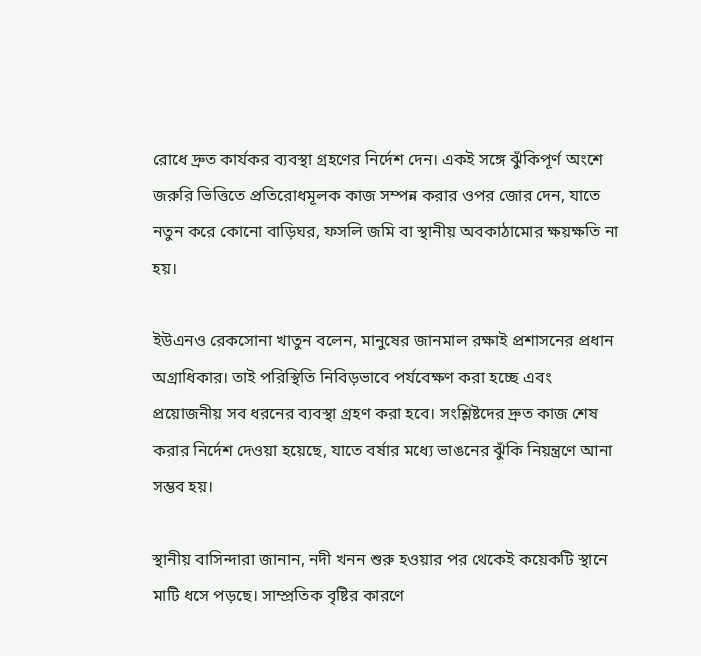রোধে দ্রুত কার্যকর ব্যবস্থা গ্রহণের নির্দেশ দেন। একই সঙ্গে ঝুঁকিপূর্ণ অংশে জরুরি ভিত্তিতে প্রতিরোধমূলক কাজ সম্পন্ন করার ওপর জোর দেন, যাতে নতুন করে কোনো বাড়িঘর, ফসলি জমি বা স্থানীয় অবকাঠামোর ক্ষয়ক্ষতি না হয়।

ইউএনও রেকসোনা খাতুন বলেন, মানুষের জানমাল রক্ষাই প্রশাসনের প্রধান অগ্রাধিকার। তাই পরিস্থিতি নিবিড়ভাবে পর্যবেক্ষণ করা হচ্ছে এবং প্রয়োজনীয় সব ধরনের ব্যবস্থা গ্রহণ করা হবে। সংশ্লিষ্টদের দ্রুত কাজ শেষ করার নির্দেশ দেওয়া হয়েছে, যাতে বর্ষার মধ্যে ভাঙনের ঝুঁকি নিয়ন্ত্রণে আনা সম্ভব হয়।

স্থানীয় বাসিন্দারা জানান, নদী খনন শুরু হওয়ার পর থেকেই কয়েকটি স্থানে মাটি ধসে পড়ছে। সাম্প্রতিক বৃষ্টির কারণে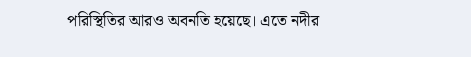পরিস্থিতির আরও অবনতি হয়েছে। এতে নদীর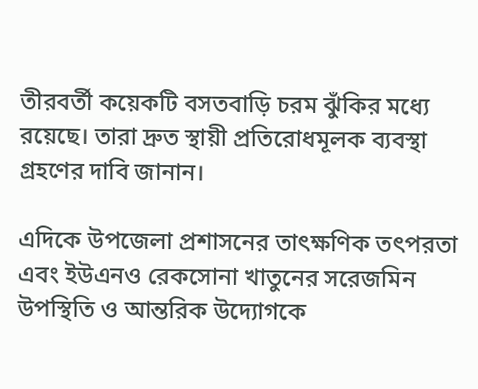তীরবর্তী কয়েকটি বসতবাড়ি চরম ঝুঁকির মধ্যে রয়েছে। তারা দ্রুত স্থায়ী প্রতিরোধমূলক ব্যবস্থা গ্রহণের দাবি জানান।

এদিকে উপজেলা প্রশাসনের তাৎক্ষণিক তৎপরতা এবং ইউএনও রেকসোনা খাতুনের সরেজমিন উপস্থিতি ও আন্তরিক উদ্যোগকে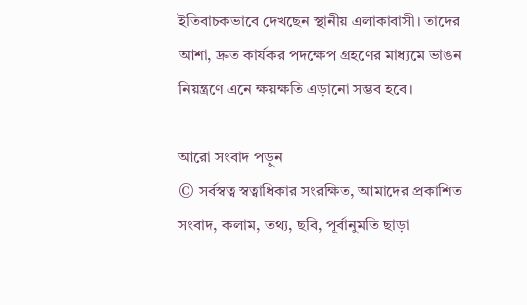ইতিবাচকভাবে দেখছেন স্থানীয় এলাকাবাসী। তাদের আশা, দ্রুত কার্যকর পদক্ষেপ গ্রহণের মাধ্যমে ভাঙন নিয়ন্ত্রণে এনে ক্ষয়ক্ষতি এড়ানো সম্ভব হবে।

আরো সংবাদ পড়ুন
© সর্বস্বত্ব স্বত্বাধিকার সংরক্ষিত, আমাদের প্রকাশিত সংবাদ, কলাম, তথ্য, ছবি, পূর্বানুমতি ছাড়া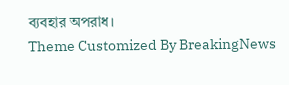ব্যবহার অপরাধ।
Theme Customized By BreakingNews